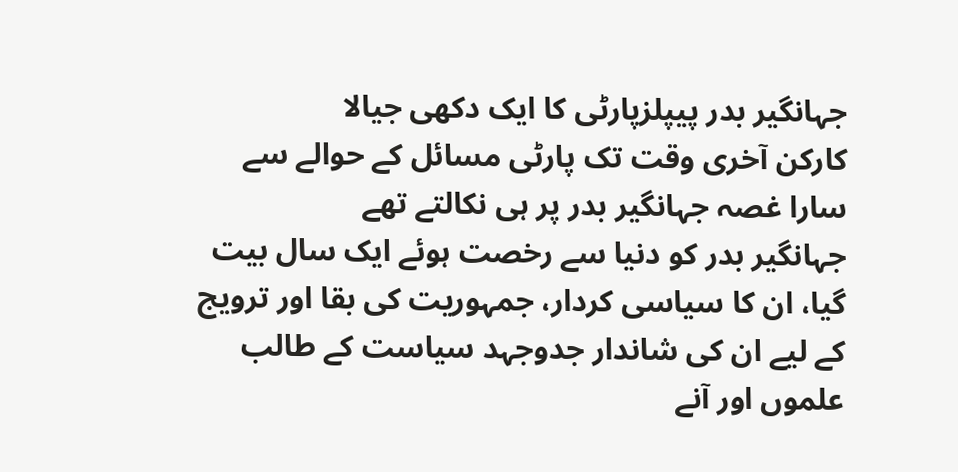جہانگیر بدر پیپلزپارٹی کا ایک دکھی جیالا
کارکن آخری وقت تک پارٹی مسائل کے حوالے سے سارا غصہ جہانگیر بدر پر ہی نکالتے تھے
جہانگیر بدر کو دنیا سے رخصت ہوئے ایک سال بیت گیا، ان کا سیاسی کردار، جمہوریت کی بقا اور ترویج کے لیے ان کی شاندار جدوجہد سیاست کے طالب علموں اور آنے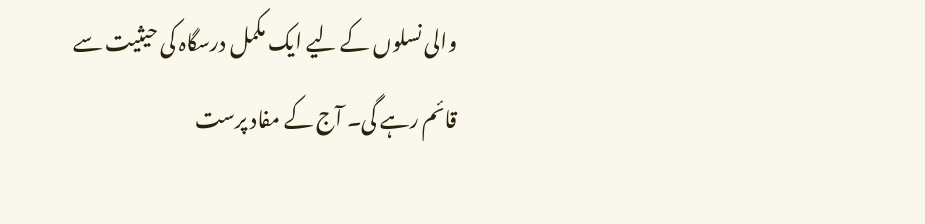والی نسلوں کے لیے ایک مکمل درسگاہ کی حیثیت سے قائم رہے گی۔ آج کے مفاد پرست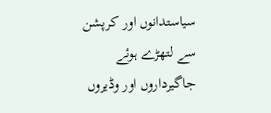سیاستدانوں اور کرپشن سے لتھڑے ہوئے جاگیرداروں اور وڈیروں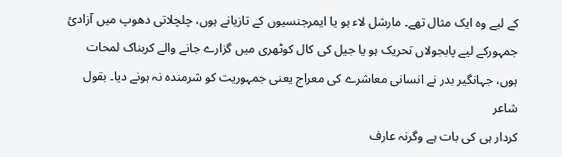کے لیے وہ ایک مثال تھے۔ مارشل لاء ہو یا ایمرجنسیوں کے تازیانے ہوں، چلچلاتی دھوپ میں آزادیٔ جمہورکے لیے پابجولاں تحریک ہو یا جیل کی کال کوٹھری میں گزارے جانے والے کربناک لمحات ہوں، جہانگیر بدر نے انسانی معاشرے کی معراج یعنی جمہوریت کو شرمندہ نہ ہونے دیا۔ بقول شاعر
کردار ہی کی بات ہے وگرنہ عارف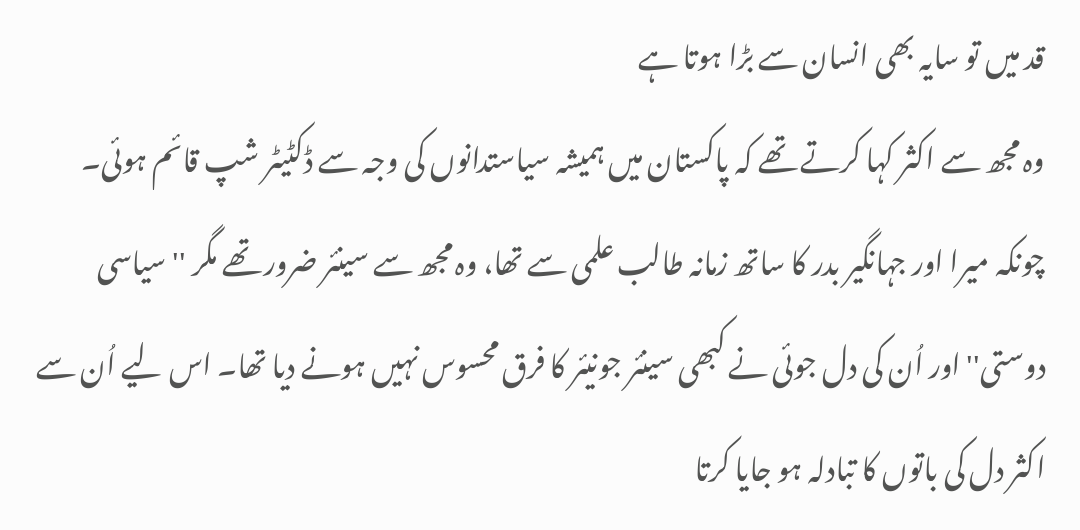قد میں تو سایہ بھی انسان سے بڑا ہوتا ہے
وہ مجھ سے اکثر کہا کرتے تھے کہ پاکستان میں ہمیشہ سیاستدانوں کی وجہ سے ڈکٹیٹر شپ قائم ہوئی۔ چونکہ میرا اور جہانگیر بدر کا ساتھ زمانہ طالب علمی سے تھا، وہ مجھ سے سینئر ضرور تھے مگر ''سیاسی دوستی'' اور اُن کی دل جوئی نے کبھی سینئر جونیئر کا فرق محسوس نہیں ہونے دیا تھا۔ اس لیے اُن سے اکثر دل کی باتوں کا تبادلہ ہو جایا کرتا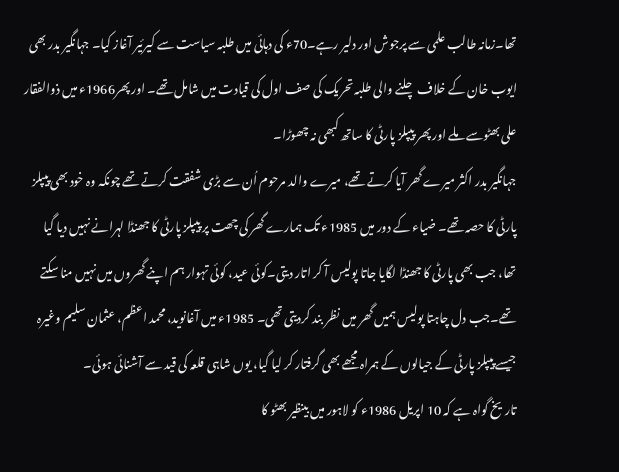تھا۔زمانہ طالب علمی سے پرجوش اور دلیر رہے۔70ء کی دہائی میں طلبہ سیاست سے کیرئیر آغاز کیا۔ جہانگیر بدر بھی ایوب خان کے خلاف چلنے والی طلبہ تحریک کی صف اول کی قیادت میں شامل تھے۔ اور پھر1966ء میں ذوالفقار علی بھٹوسے ملے اور پھر پیپلز پارٹی کا ساتھ کبھی نہ چھوڑا۔
جہانگیر بدر اکثر میرے گھر آیا کرتے تھے، میرے والد مرحوم اُن سے بڑی شفقت کرتے تھے چونکہ وہ خود بھی پیپلز پارٹی کا حصہ تھے۔ ضیاء کے دور میں 1985ء تک ہمارے گھر کی چھت پر پیپلز پارٹی کا جھنڈا لہرانے نہیں دیا گیا تھا، جب بھی پارٹی کا جھنڈا لگایا جاتا پولیس آ کر اتار دیتی۔کوئی عید، کوئی تہوار ہم اپنے گھروں میں نہیں منا سکتے تھے۔جب دل چاہتا پولیس ہمیں گھر میں نظر بند کردیتی تھی۔ 1985ء میں آغانوید، محمد اعظم، عثمان سلیم وغیرہ جیسے پیپلز پارٹی کے جیالوں کے ہمراہ مجھے بھی گرفتار کر لیا گیا، یوں شاہی قلعہ کی قید سے آشنائی ہوئی۔
تاریخ گواہ ہے کہ 10 اپریل 1986ء کو لاہور میں بینظیر بھٹو کا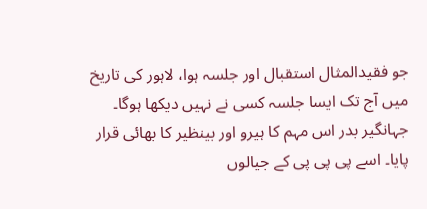جو فقیدالمثال استقبال اور جلسہ ہوا، لاہور کی تاریخ میں آج تک ایسا جلسہ کسی نے نہیں دیکھا ہوگا۔ جہانگیر بدر اس مہم کا ہیرو اور بینظیر کا بھائی قرار پایا۔ اسے پی پی پی کے جیالوں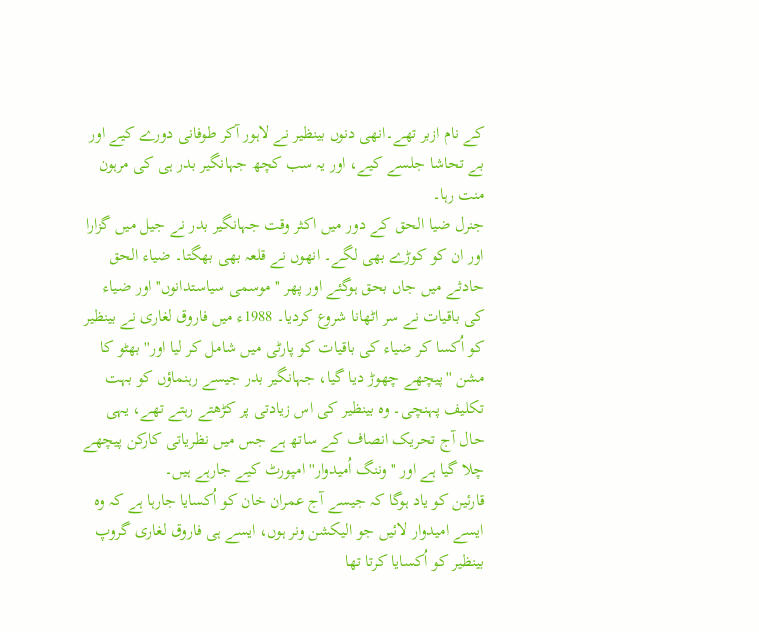کے نام ازبر تھے۔انھی دنوں بینظیر نے لاہور آکر طوفانی دورے کیے اور بے تحاشا جلسے کیے، اور یہ سب کچھ جہانگیر بدر ہی کی مرہون منت رہا۔
جنرل ضیا الحق کے دور میں اکثر وقت جہانگیر بدر نے جیل میں گزارا اور ان کو کوڑے بھی لگے۔ انھوں نے قلعہ بھی بھگتا۔ ضیاء الحق حادثے میں جاں بحق ہوگئے اور پھر ''موسمی سیاستدانوں'' اور ضیاء کی باقیات نے سر اٹھانا شروع کردیا۔ 1988ء میں فاروق لغاری نے بینظیر کو اُکسا کر ضیاء کی باقیات کو پارٹی میں شامل کر لیا اور''بھٹو کا مشن ''پیچھے چھوڑ دیا گیا، جہانگیر بدر جیسے رہنماؤں کو بہت تکلیف پہنچی۔ وہ بینظیر کی اس زیادتی پر کڑھتے رہتے تھے، یہی حال آج تحریک انصاف کے ساتھ ہے جس میں نظریاتی کارکن پیچھے چلا گیا ہے اور ''وننگ اُمیدوار'' امپورٹ کیے جارہے ہیں۔
قارئین کو یاد ہوگا کہ جیسے آج عمران خان کو اُکسایا جارہا ہے کہ وہ ایسے امیدوار لائیں جو الیکشن ونر ہوں، ایسے ہی فاروق لغاری گروپ بینظیر کو اُکسایا کرتا تھا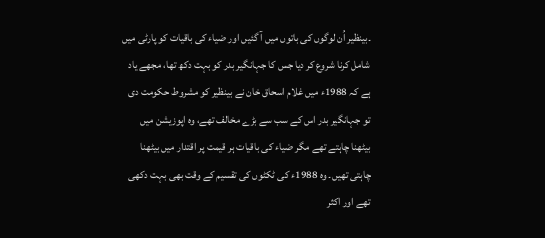۔بینظیر اُن لوگوں کی باتوں میں آ گئیں اور ضیاء کی باقیات کو پارٹی میں شامل کرنا شروع کر دیا جس کا جہانگیر بدر کو بہت دکھ تھا، مجھے یاد ہے کہ 1988ء میں غلام اسحاق خان نے بینظیر کو مشروط حکومت دی تو جہانگیر بدر اس کے سب سے بڑے مخالف تھے، وہ اپوزیشن میں بیٹھنا چاہتے تھے مگر ضیاء کی باقیات ہر قیمت پر اقتدار میں بیٹھنا چاہتی تھیں۔ وہ 1988ء کی ٹکٹوں کی تقسیم کے وقت بھی بہت دکھی تھے اور اکثر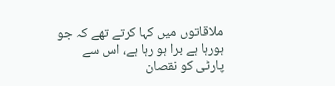ملاقاتوں میں کہا کرتے تھے کہ جو ہورہا ہے برا ہو رہا ہے، اس سے پارٹی کو نقصان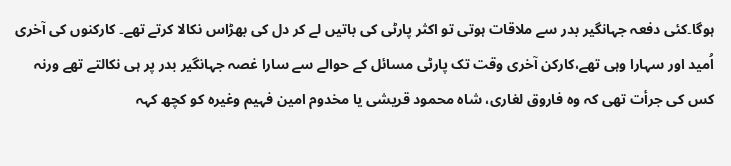ہوگا۔کئی دفعہ جہانگیر بدر سے ملاقات ہوتی تو اکثر پارٹی کی باتیں لے کر دل کی بھڑاس نکالا کرتے تھے۔ کارکنوں کی آخری اُمید اور سہارا وہی تھے،کارکن آخری وقت تک پارٹی مسائل کے حوالے سے سارا غصہ جہانگیر بدر پر ہی نکالتے تھے ورنہ کس کی جرأت تھی کہ وہ فاروق لغاری، شاہ محمود قریشی یا مخدوم امین فہیم وغیرہ کو کچھ کہہ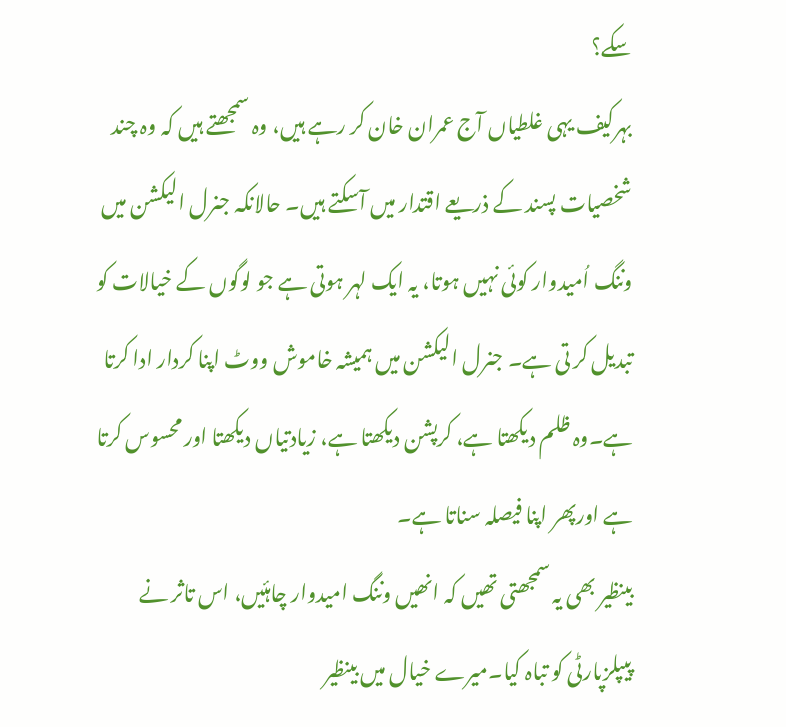سکے؟
بہرکیف یہی غلطیاں آج عمران خان کر رہے ہیں، وہ سمجھتے ہیں کہ وہ چند شخصیات پسند کے ذریعے اقتدار میں آسکتے ہیں۔ حالانکہ جنرل الیکشن میں وننگ اُمیدوار کوئی نہیں ہوتا، یہ ایک لہر ہوتی ہے جو لوگوں کے خیالات کو تبدیل کر تی ہے۔ جنرل الیکشن میں ہمیشہ خاموش ووٹ اپنا کردار ادا کرتا ہے۔وہ ظلم دیکھتا ہے، کرپشن دیکھتا ہے، زیادتیاں دیکھتا اور محسوس کرتا ہے اورپھر اپنا فیصلہ سناتا ہے۔
بینظیر بھی یہ سمجھتی تھیں کہ انھیں وننگ امیدوار چاہئیں، اس تاثر نے پیپلزپارٹی کو تباہ کیا۔میرے خیال میں بینظیر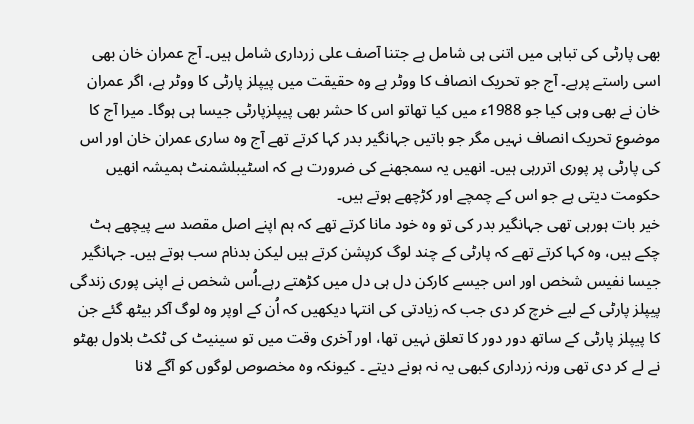بھی پارٹی کی تباہی میں اتنی ہی شامل ہے جتنا آصف علی زرداری شامل ہیں۔ آج عمران خان بھی اسی راستے پرہے۔ آج جو تحریک انصاف کا ووٹر ہے وہ حقیقت میں پیپلز پارٹی کا ووٹر ہے، اگر عمران خان نے بھی وہی کیا جو 1988ء میں کیا تھاتو اس کا حشر بھی پیپلزپارٹی جیسا ہی ہوگا۔ میرا آج کا موضوع تحریک انصاف نہیں مگر جو باتیں جہانگیر بدر کہا کرتے تھے آج وہ ساری عمران خان اور اس کی پارٹی پر پوری اتررہی ہیں۔ انھیں یہ سمجھنے کی ضرورت ہے کہ اسٹیبلشمنٹ ہمیشہ انھیں حکومت دیتی ہے جو اس کے چمچے اور کڑچھے ہوتے ہیں۔
خیر بات ہورہی تھی جہانگیر بدر کی تو وہ خود مانا کرتے تھے کہ ہم اپنے اصل مقصد سے پیچھے ہٹ چکے ہیں، وہ کہا کرتے تھے کہ پارٹی کے چند لوگ کرپشن کرتے ہیں لیکن بدنام سب ہوتے ہیں۔ جہانگیر جیسا نفیس شخص اور اس جیسے کارکن دل ہی دل میں کڑھتے رہے۔اُس شخص نے اپنی پوری زندگی پیپلز پارٹی کے لیے خرچ کر دی جب کہ زیادتی کی انتہا دیکھیں کہ اُن کے اوپر وہ لوگ آکر بیٹھ گئے جن کا پیپلز پارٹی کے ساتھ دور دور کا تعلق نہیں تھا، اور آخری وقت میں تو سینیٹ کی ٹکٹ بلاول بھٹو نے لے کر دی تھی ورنہ زرداری کبھی یہ نہ ہونے دیتے ۔ کیونکہ وہ مخصوص لوگوں کو آگے لانا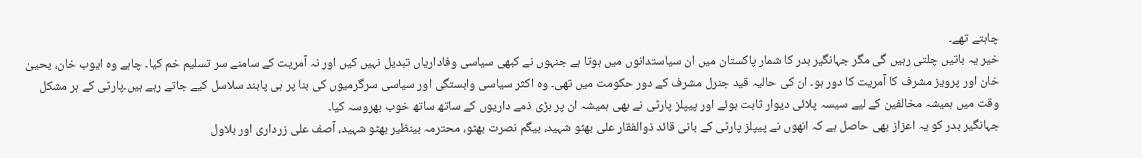چاہتے تھے۔
خیر یہ باتیں چلتی رہیں گی مگر جہانگیر بدر کا شمار پاکستان میں ان سیاستدانوں میں ہوتا ہے جنہوں نے کبھی سیاسی وفاداریاں تبدیل نہیں کیں اور نہ آمریت کے سامنے سر تسلیم خم کیا۔ چاہے وہ ایوب خان، یحییٰ خان اور پرویز مشرف کا آمریت کا دور ہو۔ ان کی حالیہ قید جنرل مشرف کے دور حکومت میں تھی۔ وہ اکثر سیاسی وابستگی اور سیاسی سرگرمیوں کی بنا پر ہی پابند سلاسل کیے جاتے رہے ہیں۔پارٹی کے ہر مشکل وقت میں ہمیشہ مخالفین کے لیے سیسہ پلائی دیوار ثابت ہوئے اور پیپلز پارٹی نے بھی ہمیشہ ان پر بڑی ذمے داریوں کے ساتھ ساتھ خوب بھروسہ کیا۔
جہانگیر بدر کو یہ اعزاز بھی حاصل ہے کہ انھوں نے پیپلز پارٹی کے بانی قائد ذوالفقار علی بھٹو شہید، بیگم نصرت بھٹو، محترمہ بینظیر بھٹو شہید، آصف علی زرداری اور بلاول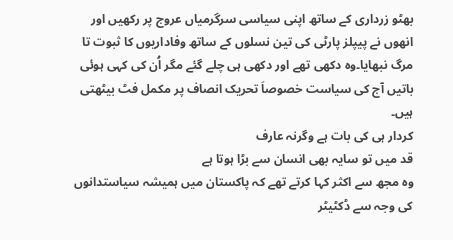بھٹو زرداری کے ساتھ اپنی سیاسی سرگرمیاں عروج پر رکھیں اور انھوں نے پیپلز پارٹی کی تین نسلوں کے ساتھ وفاداریوں کا ثبوت تا مرگ نبھایا۔وہ دکھی تھے اور دکھی ہی چلے گئے مگر اُن کی کہی ہوئی باتیں آج کی سیاست خصوصاَ تحریک انصاف پر مکمل فٹ بیٹھتی ہیں۔
کردار ہی کی بات ہے وگرنہ عارف
قد میں تو سایہ بھی انسان سے بڑا ہوتا ہے
وہ مجھ سے اکثر کہا کرتے تھے کہ پاکستان میں ہمیشہ سیاستدانوں کی وجہ سے ڈکٹیٹر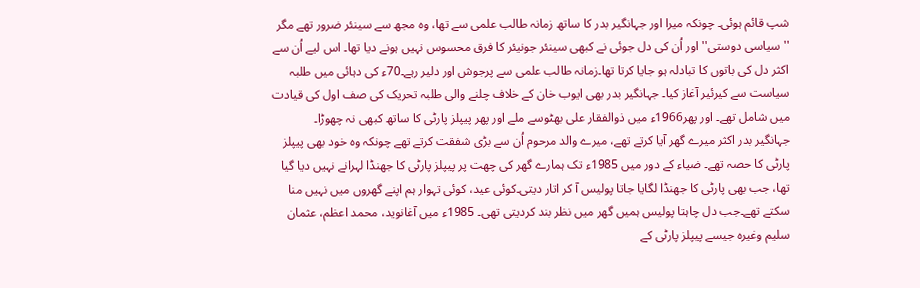شپ قائم ہوئی۔ چونکہ میرا اور جہانگیر بدر کا ساتھ زمانہ طالب علمی سے تھا، وہ مجھ سے سینئر ضرور تھے مگر ''سیاسی دوستی'' اور اُن کی دل جوئی نے کبھی سینئر جونیئر کا فرق محسوس نہیں ہونے دیا تھا۔ اس لیے اُن سے اکثر دل کی باتوں کا تبادلہ ہو جایا کرتا تھا۔زمانہ طالب علمی سے پرجوش اور دلیر رہے۔70ء کی دہائی میں طلبہ سیاست سے کیرئیر آغاز کیا۔ جہانگیر بدر بھی ایوب خان کے خلاف چلنے والی طلبہ تحریک کی صف اول کی قیادت میں شامل تھے۔ اور پھر1966ء میں ذوالفقار علی بھٹوسے ملے اور پھر پیپلز پارٹی کا ساتھ کبھی نہ چھوڑا۔
جہانگیر بدر اکثر میرے گھر آیا کرتے تھے، میرے والد مرحوم اُن سے بڑی شفقت کرتے تھے چونکہ وہ خود بھی پیپلز پارٹی کا حصہ تھے۔ ضیاء کے دور میں 1985ء تک ہمارے گھر کی چھت پر پیپلز پارٹی کا جھنڈا لہرانے نہیں دیا گیا تھا، جب بھی پارٹی کا جھنڈا لگایا جاتا پولیس آ کر اتار دیتی۔کوئی عید، کوئی تہوار ہم اپنے گھروں میں نہیں منا سکتے تھے۔جب دل چاہتا پولیس ہمیں گھر میں نظر بند کردیتی تھی۔ 1985ء میں آغانوید، محمد اعظم، عثمان سلیم وغیرہ جیسے پیپلز پارٹی کے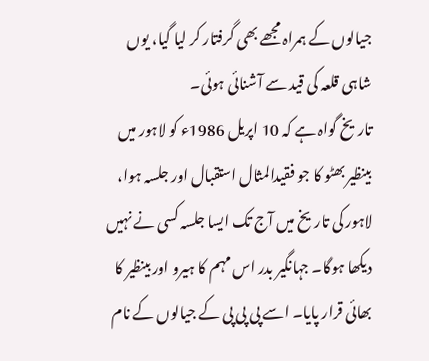جیالوں کے ہمراہ مجھے بھی گرفتار کر لیا گیا، یوں شاہی قلعہ کی قید سے آشنائی ہوئی۔
تاریخ گواہ ہے کہ 10 اپریل 1986ء کو لاہور میں بینظیر بھٹو کا جو فقیدالمثال استقبال اور جلسہ ہوا، لاہور کی تاریخ میں آج تک ایسا جلسہ کسی نے نہیں دیکھا ہوگا۔ جہانگیر بدر اس مہم کا ہیرو اور بینظیر کا بھائی قرار پایا۔ اسے پی پی پی کے جیالوں کے نام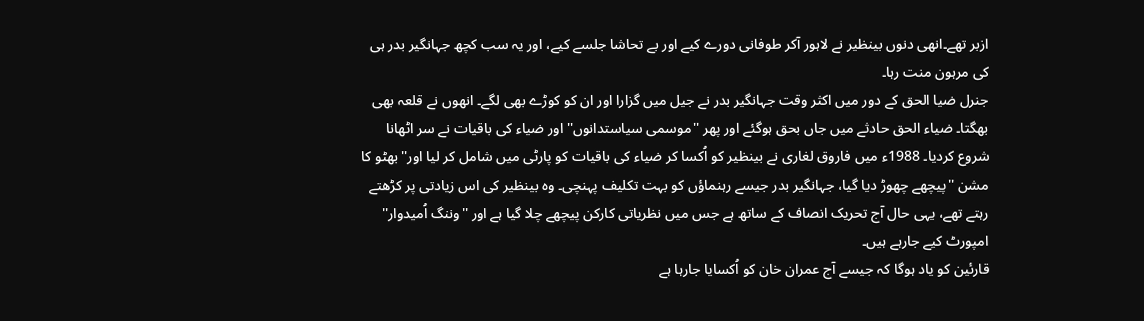ازبر تھے۔انھی دنوں بینظیر نے لاہور آکر طوفانی دورے کیے اور بے تحاشا جلسے کیے، اور یہ سب کچھ جہانگیر بدر ہی کی مرہون منت رہا۔
جنرل ضیا الحق کے دور میں اکثر وقت جہانگیر بدر نے جیل میں گزارا اور ان کو کوڑے بھی لگے۔ انھوں نے قلعہ بھی بھگتا۔ ضیاء الحق حادثے میں جاں بحق ہوگئے اور پھر ''موسمی سیاستدانوں'' اور ضیاء کی باقیات نے سر اٹھانا شروع کردیا۔ 1988ء میں فاروق لغاری نے بینظیر کو اُکسا کر ضیاء کی باقیات کو پارٹی میں شامل کر لیا اور''بھٹو کا مشن ''پیچھے چھوڑ دیا گیا، جہانگیر بدر جیسے رہنماؤں کو بہت تکلیف پہنچی۔ وہ بینظیر کی اس زیادتی پر کڑھتے رہتے تھے، یہی حال آج تحریک انصاف کے ساتھ ہے جس میں نظریاتی کارکن پیچھے چلا گیا ہے اور ''وننگ اُمیدوار'' امپورٹ کیے جارہے ہیں۔
قارئین کو یاد ہوگا کہ جیسے آج عمران خان کو اُکسایا جارہا ہے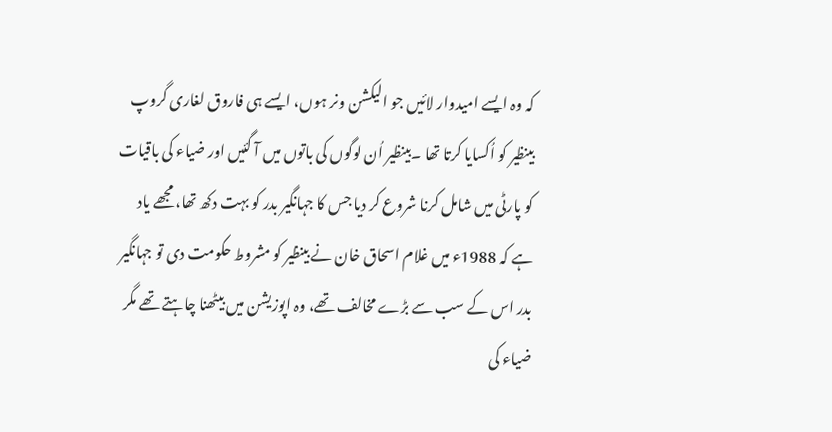کہ وہ ایسے امیدوار لائیں جو الیکشن ونر ہوں، ایسے ہی فاروق لغاری گروپ بینظیر کو اُکسایا کرتا تھا ۔بینظیر اُن لوگوں کی باتوں میں آ گئیں اور ضیاء کی باقیات کو پارٹی میں شامل کرنا شروع کر دیا جس کا جہانگیر بدر کو بہت دکھ تھا، مجھے یاد ہے کہ 1988ء میں غلام اسحاق خان نے بینظیر کو مشروط حکومت دی تو جہانگیر بدر اس کے سب سے بڑے مخالف تھے، وہ اپوزیشن میں بیٹھنا چاہتے تھے مگر ضیاء کی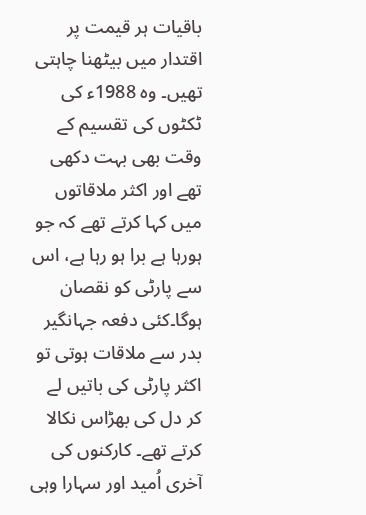باقیات ہر قیمت پر اقتدار میں بیٹھنا چاہتی تھیں۔ وہ 1988ء کی ٹکٹوں کی تقسیم کے وقت بھی بہت دکھی تھے اور اکثر ملاقاتوں میں کہا کرتے تھے کہ جو ہورہا ہے برا ہو رہا ہے، اس سے پارٹی کو نقصان ہوگا۔کئی دفعہ جہانگیر بدر سے ملاقات ہوتی تو اکثر پارٹی کی باتیں لے کر دل کی بھڑاس نکالا کرتے تھے۔ کارکنوں کی آخری اُمید اور سہارا وہی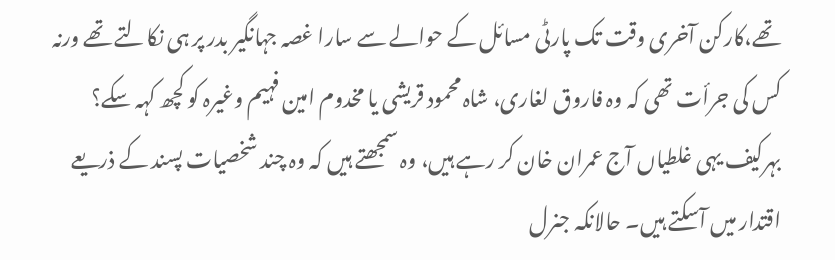تھے،کارکن آخری وقت تک پارٹی مسائل کے حوالے سے سارا غصہ جہانگیر بدر پر ہی نکالتے تھے ورنہ کس کی جرأت تھی کہ وہ فاروق لغاری، شاہ محمود قریشی یا مخدوم امین فہیم وغیرہ کو کچھ کہہ سکے؟
بہرکیف یہی غلطیاں آج عمران خان کر رہے ہیں، وہ سمجھتے ہیں کہ وہ چند شخصیات پسند کے ذریعے اقتدار میں آسکتے ہیں۔ حالانکہ جنرل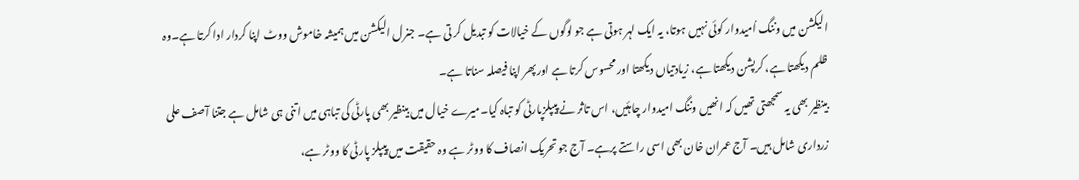الیکشن میں وننگ اُمیدوار کوئی نہیں ہوتا، یہ ایک لہر ہوتی ہے جو لوگوں کے خیالات کو تبدیل کر تی ہے۔ جنرل الیکشن میں ہمیشہ خاموش ووٹ اپنا کردار ادا کرتا ہے۔وہ ظلم دیکھتا ہے، کرپشن دیکھتا ہے، زیادتیاں دیکھتا اور محسوس کرتا ہے اورپھر اپنا فیصلہ سناتا ہے۔
بینظیر بھی یہ سمجھتی تھیں کہ انھیں وننگ امیدوار چاہئیں، اس تاثر نے پیپلزپارٹی کو تباہ کیا۔میرے خیال میں بینظیر بھی پارٹی کی تباہی میں اتنی ہی شامل ہے جتنا آصف علی زرداری شامل ہیں۔ آج عمران خان بھی اسی راستے پرہے۔ آج جو تحریک انصاف کا ووٹر ہے وہ حقیقت میں پیپلز پارٹی کا ووٹر ہے،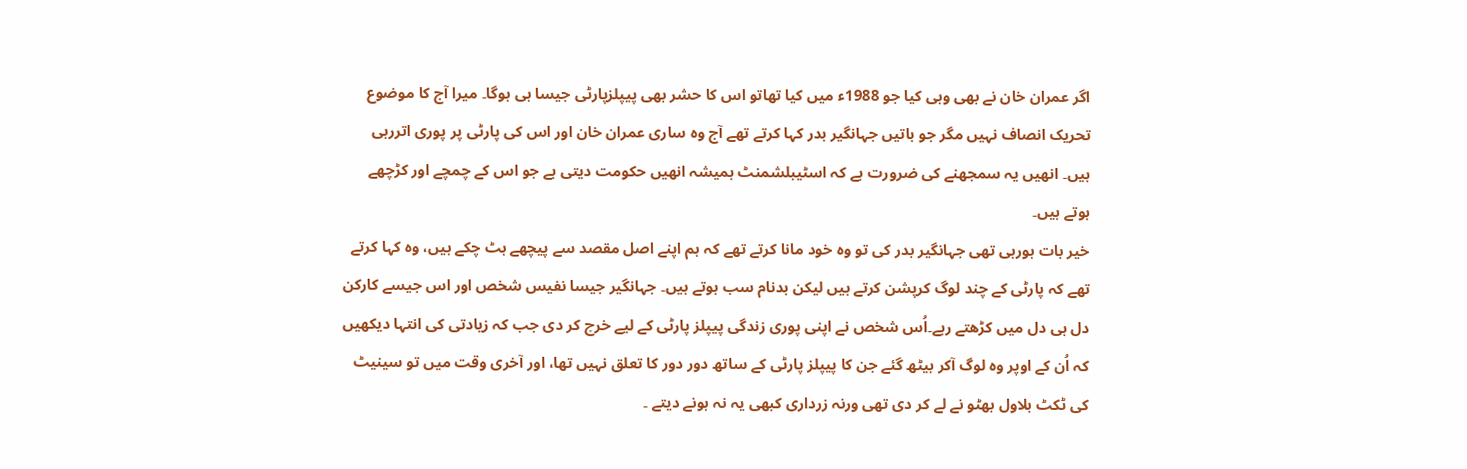اگر عمران خان نے بھی وہی کیا جو 1988ء میں کیا تھاتو اس کا حشر بھی پیپلزپارٹی جیسا ہی ہوگا۔ میرا آج کا موضوع تحریک انصاف نہیں مگر جو باتیں جہانگیر بدر کہا کرتے تھے آج وہ ساری عمران خان اور اس کی پارٹی پر پوری اتررہی ہیں۔ انھیں یہ سمجھنے کی ضرورت ہے کہ اسٹیبلشمنٹ ہمیشہ انھیں حکومت دیتی ہے جو اس کے چمچے اور کڑچھے ہوتے ہیں۔
خیر بات ہورہی تھی جہانگیر بدر کی تو وہ خود مانا کرتے تھے کہ ہم اپنے اصل مقصد سے پیچھے ہٹ چکے ہیں، وہ کہا کرتے تھے کہ پارٹی کے چند لوگ کرپشن کرتے ہیں لیکن بدنام سب ہوتے ہیں۔ جہانگیر جیسا نفیس شخص اور اس جیسے کارکن دل ہی دل میں کڑھتے رہے۔اُس شخص نے اپنی پوری زندگی پیپلز پارٹی کے لیے خرچ کر دی جب کہ زیادتی کی انتہا دیکھیں کہ اُن کے اوپر وہ لوگ آکر بیٹھ گئے جن کا پیپلز پارٹی کے ساتھ دور دور کا تعلق نہیں تھا، اور آخری وقت میں تو سینیٹ کی ٹکٹ بلاول بھٹو نے لے کر دی تھی ورنہ زرداری کبھی یہ نہ ہونے دیتے ۔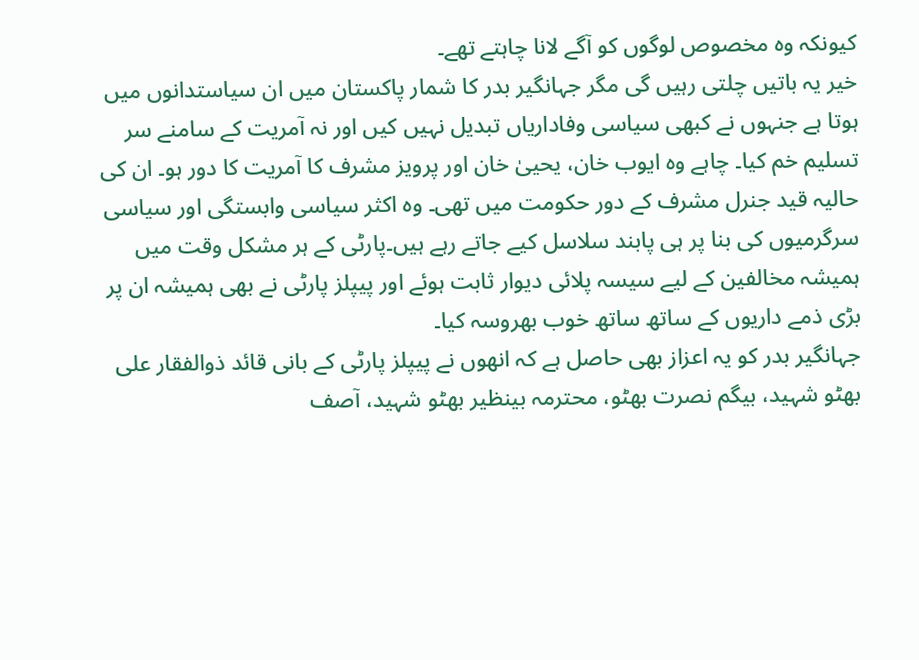کیونکہ وہ مخصوص لوگوں کو آگے لانا چاہتے تھے۔
خیر یہ باتیں چلتی رہیں گی مگر جہانگیر بدر کا شمار پاکستان میں ان سیاستدانوں میں ہوتا ہے جنہوں نے کبھی سیاسی وفاداریاں تبدیل نہیں کیں اور نہ آمریت کے سامنے سر تسلیم خم کیا۔ چاہے وہ ایوب خان، یحییٰ خان اور پرویز مشرف کا آمریت کا دور ہو۔ ان کی حالیہ قید جنرل مشرف کے دور حکومت میں تھی۔ وہ اکثر سیاسی وابستگی اور سیاسی سرگرمیوں کی بنا پر ہی پابند سلاسل کیے جاتے رہے ہیں۔پارٹی کے ہر مشکل وقت میں ہمیشہ مخالفین کے لیے سیسہ پلائی دیوار ثابت ہوئے اور پیپلز پارٹی نے بھی ہمیشہ ان پر بڑی ذمے داریوں کے ساتھ ساتھ خوب بھروسہ کیا۔
جہانگیر بدر کو یہ اعزاز بھی حاصل ہے کہ انھوں نے پیپلز پارٹی کے بانی قائد ذوالفقار علی بھٹو شہید، بیگم نصرت بھٹو، محترمہ بینظیر بھٹو شہید، آصف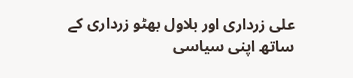علی زرداری اور بلاول بھٹو زرداری کے ساتھ اپنی سیاسی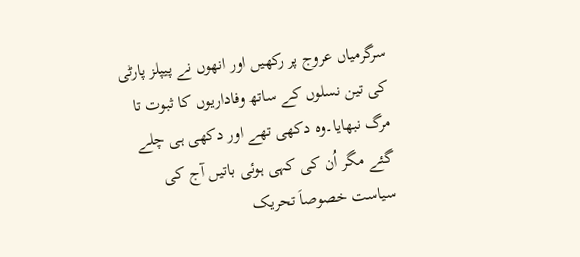سرگرمیاں عروج پر رکھیں اور انھوں نے پیپلز پارٹی کی تین نسلوں کے ساتھ وفاداریوں کا ثبوت تا مرگ نبھایا۔وہ دکھی تھے اور دکھی ہی چلے گئے مگر اُن کی کہی ہوئی باتیں آج کی سیاست خصوصاَ تحریک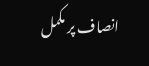انصاف پر مکمل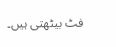فٹ بیٹھتی ہیں۔